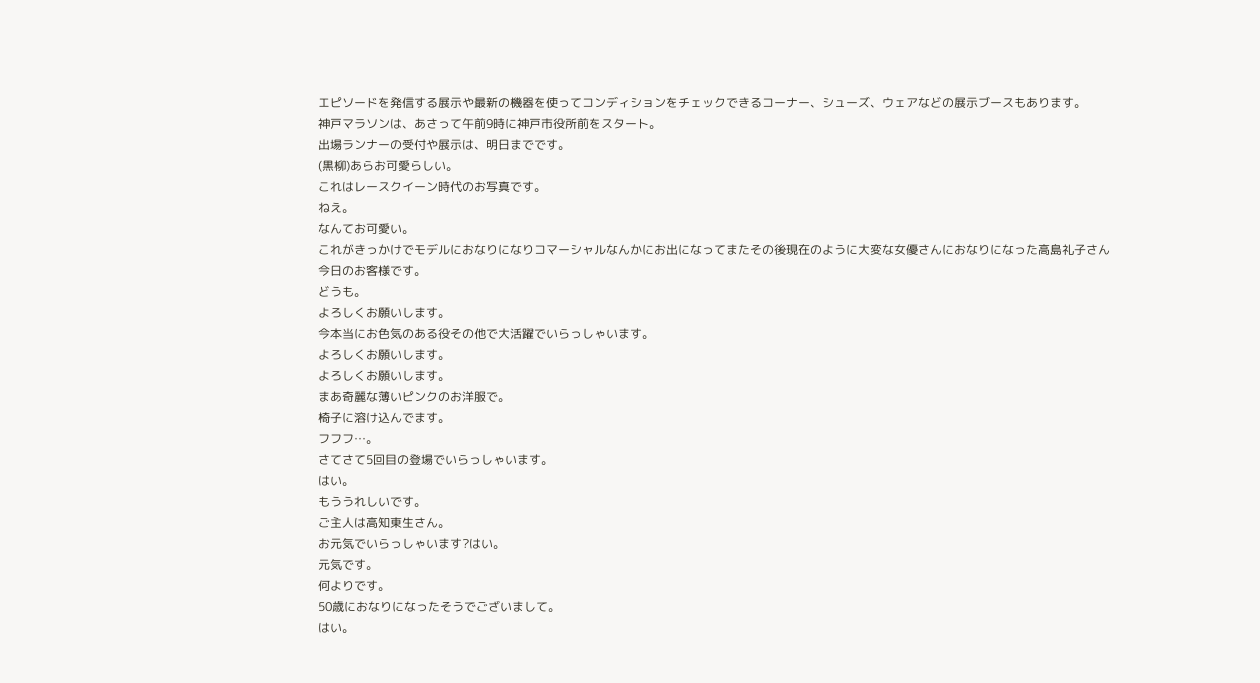エピソードを発信する展示や最新の機器を使ってコンディションをチェックできるコーナー、シューズ、ウェアなどの展示ブースもあります。
神戸マラソンは、あさって午前9時に神戸市役所前をスタート。
出場ランナーの受付や展示は、明日までです。
(黒柳)あらお可愛らしい。
これはレースクイーン時代のお写真です。
ねえ。
なんてお可愛い。
これがきっかけでモデルにおなりになりコマーシャルなんかにお出になってまたその後現在のように大変な女優さんにおなりになった高島礼子さん今日のお客様です。
どうも。
よろしくお願いします。
今本当にお色気のある役その他で大活躍でいらっしゃいます。
よろしくお願いします。
よろしくお願いします。
まあ奇麗な薄いピンクのお洋服で。
椅子に溶け込んでます。
フフフ…。
さてさて5回目の登場でいらっしゃいます。
はい。
もううれしいです。
ご主人は高知東生さん。
お元気でいらっしゃいます?はい。
元気です。
何よりです。
50歳におなりになったそうでございまして。
はい。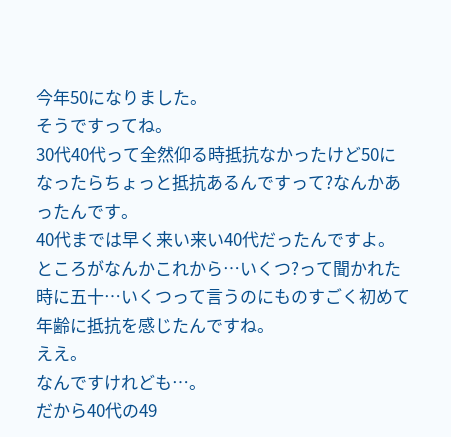今年50になりました。
そうですってね。
30代40代って全然仰る時抵抗なかったけど50になったらちょっと抵抗あるんですって?なんかあったんです。
40代までは早く来い来い40代だったんですよ。
ところがなんかこれから…いくつ?って聞かれた時に五十…いくつって言うのにものすごく初めて年齢に抵抗を感じたんですね。
ええ。
なんですけれども…。
だから40代の49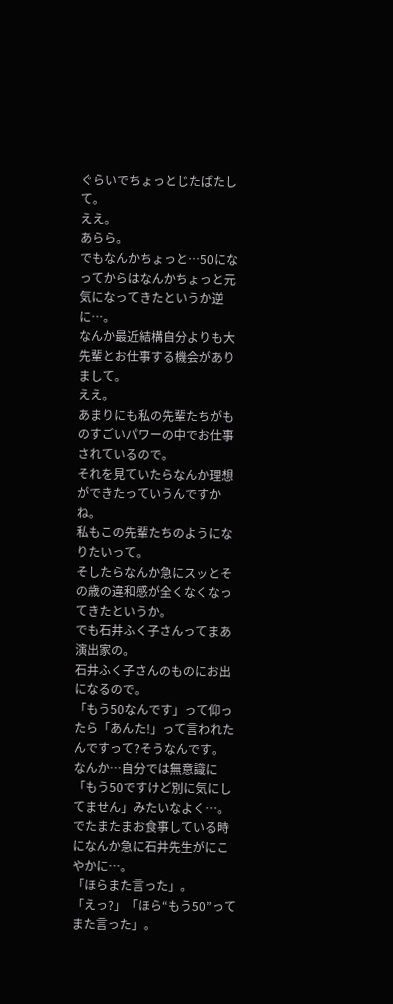ぐらいでちょっとじたばたして。
ええ。
あらら。
でもなんかちょっと…50になってからはなんかちょっと元気になってきたというか逆に…。
なんか最近結構自分よりも大先輩とお仕事する機会がありまして。
ええ。
あまりにも私の先輩たちがものすごいパワーの中でお仕事されているので。
それを見ていたらなんか理想ができたっていうんですかね。
私もこの先輩たちのようになりたいって。
そしたらなんか急にスッとその歳の違和感が全くなくなってきたというか。
でも石井ふく子さんってまあ演出家の。
石井ふく子さんのものにお出になるので。
「もう50なんです」って仰ったら「あんた!」って言われたんですって?そうなんです。
なんか…自分では無意識に「もう50ですけど別に気にしてません」みたいなよく…。
でたまたまお食事している時になんか急に石井先生がにこやかに…。
「ほらまた言った」。
「えっ?」「ほら“もう50”ってまた言った」。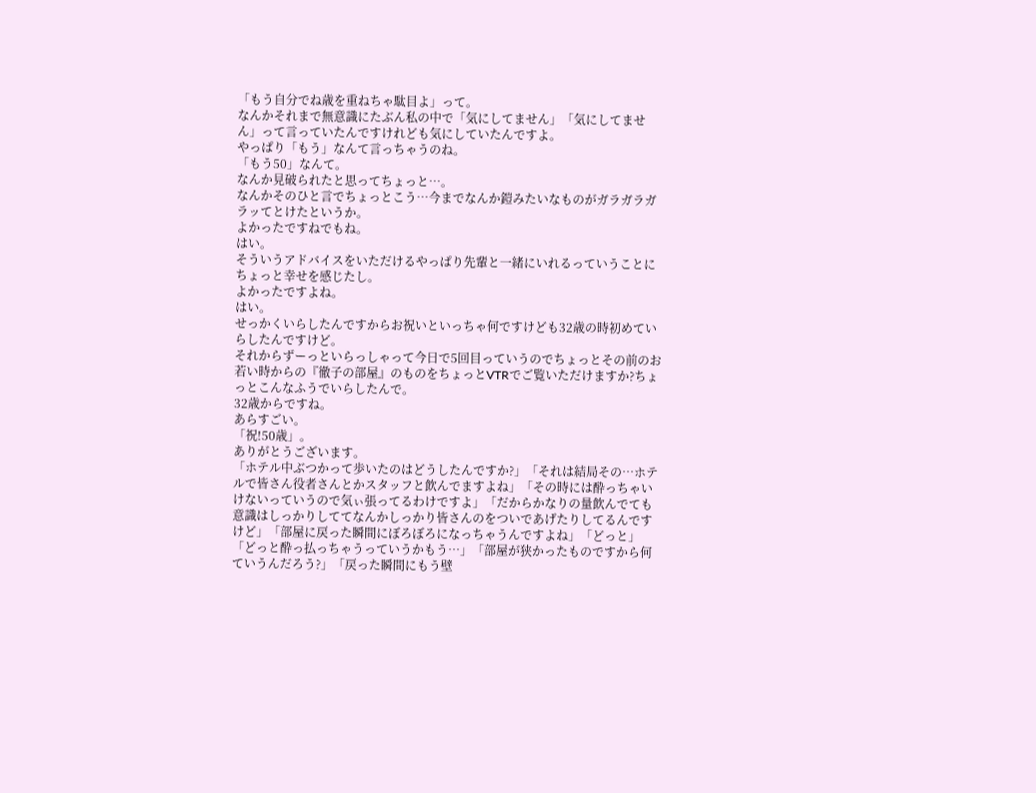「もう自分でね歳を重ねちゃ駄目よ」って。
なんかそれまで無意識にたぶん私の中で「気にしてません」「気にしてません」って言っていたんですけれども気にしていたんですよ。
やっぱり「もう」なんて言っちゃうのね。
「もう50」なんて。
なんか見破られたと思ってちょっと…。
なんかそのひと言でちょっとこう…今までなんか鎧みたいなものがガラガラガラッてとけたというか。
よかったですねでもね。
はい。
そういうアドバイスをいただけるやっぱり先輩と一緒にいれるっていうことにちょっと幸せを感じたし。
よかったですよね。
はい。
せっかくいらしたんですからお祝いといっちゃ何ですけども32歳の時初めていらしたんですけど。
それからずーっといらっしゃって今日で5回目っていうのでちょっとその前のお若い時からの『徹子の部屋』のものをちょっとVTRでご覧いただけますか?ちょっとこんなふうでいらしたんで。
32歳からですね。
あらすごい。
「祝!50歳」。
ありがとうございます。
「ホテル中ぶつかって歩いたのはどうしたんですか?」「それは結局その…ホテルで皆さん役者さんとかスタッフと飲んでますよね」「その時には酔っちゃいけないっていうので気ぃ張ってるわけですよ」「だからかなりの量飲んでても意識はしっかりしててなんかしっかり皆さんのをついであげたりしてるんですけど」「部屋に戻った瞬間にぼろぼろになっちゃうんですよね」「どっと」「どっと酔っ払っちゃうっていうかもう…」「部屋が狭かったものですから何ていうんだろう?」「戻った瞬間にもう壁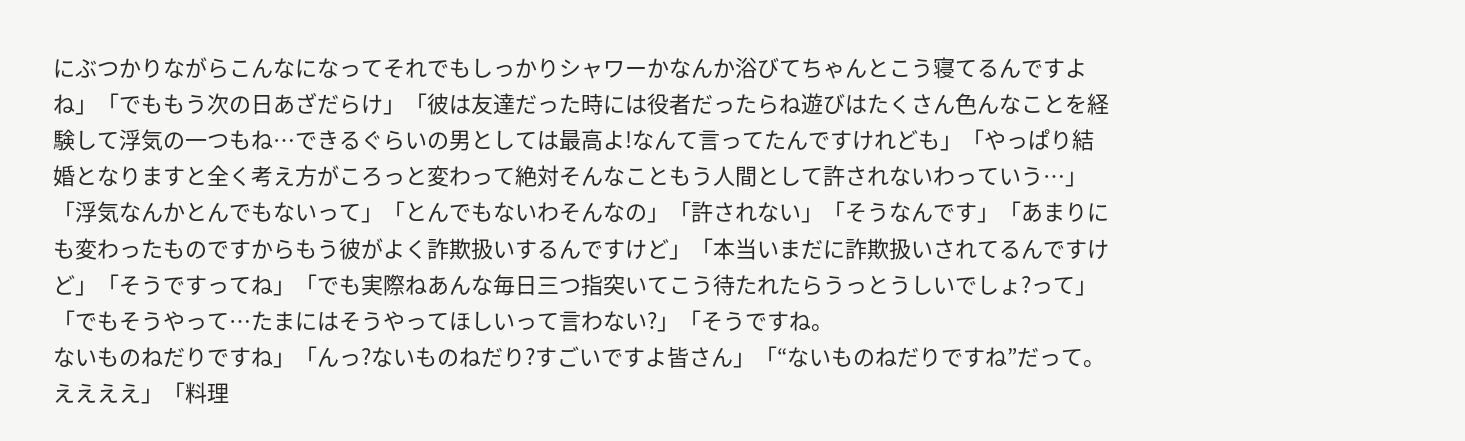にぶつかりながらこんなになってそれでもしっかりシャワーかなんか浴びてちゃんとこう寝てるんですよね」「でももう次の日あざだらけ」「彼は友達だった時には役者だったらね遊びはたくさん色んなことを経験して浮気の一つもね…できるぐらいの男としては最高よ!なんて言ってたんですけれども」「やっぱり結婚となりますと全く考え方がころっと変わって絶対そんなこともう人間として許されないわっていう…」「浮気なんかとんでもないって」「とんでもないわそんなの」「許されない」「そうなんです」「あまりにも変わったものですからもう彼がよく詐欺扱いするんですけど」「本当いまだに詐欺扱いされてるんですけど」「そうですってね」「でも実際ねあんな毎日三つ指突いてこう待たれたらうっとうしいでしょ?って」「でもそうやって…たまにはそうやってほしいって言わない?」「そうですね。
ないものねだりですね」「んっ?ないものねだり?すごいですよ皆さん」「“ないものねだりですね”だって。
ええええ」「料理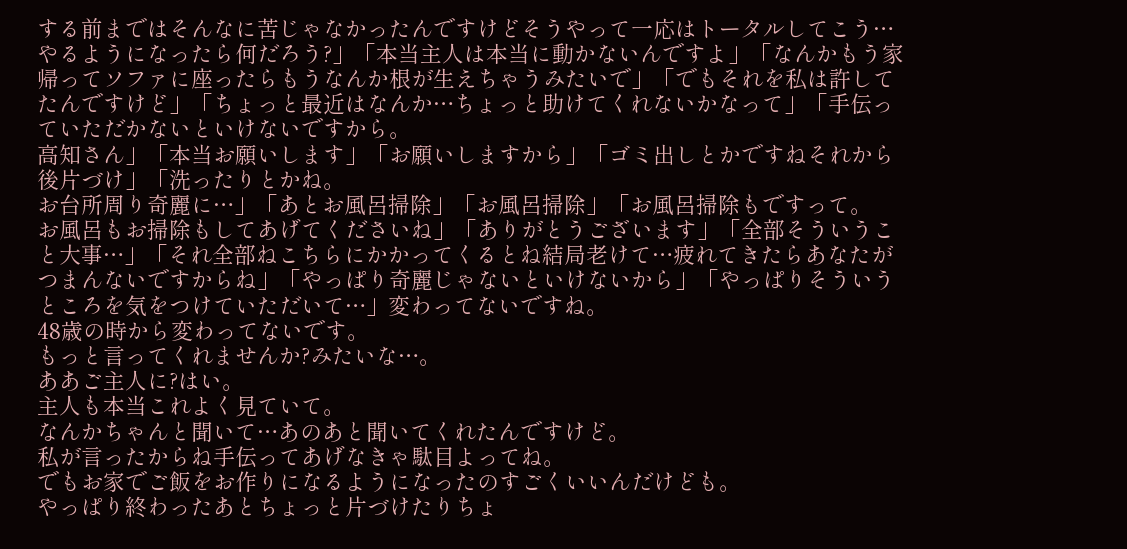する前まではそんなに苦じゃなかったんですけどそうやって一応はトータルしてこう…やるようになったら何だろう?」「本当主人は本当に動かないんですよ」「なんかもう家帰ってソファに座ったらもうなんか根が生えちゃうみたいで」「でもそれを私は許してたんですけど」「ちょっと最近はなんか…ちょっと助けてくれないかなって」「手伝っていただかないといけないですから。
高知さん」「本当お願いします」「お願いしますから」「ゴミ出しとかですねそれから後片づけ」「洗ったりとかね。
お台所周り奇麗に…」「あとお風呂掃除」「お風呂掃除」「お風呂掃除もですって。
お風呂もお掃除もしてあげてくださいね」「ありがとうございます」「全部そういうこと大事…」「それ全部ねこちらにかかってくるとね結局老けて…疲れてきたらあなたがつまんないですからね」「やっぱり奇麗じゃないといけないから」「やっぱりそういうところを気をつけていただいて…」変わってないですね。
48歳の時から変わってないです。
もっと言ってくれませんか?みたいな…。
ああご主人に?はい。
主人も本当これよく見ていて。
なんかちゃんと聞いて…あのあと聞いてくれたんですけど。
私が言ったからね手伝ってあげなきゃ駄目よってね。
でもお家でご飯をお作りになるようになったのすごくいいんだけども。
やっぱり終わったあとちょっと片づけたりちょ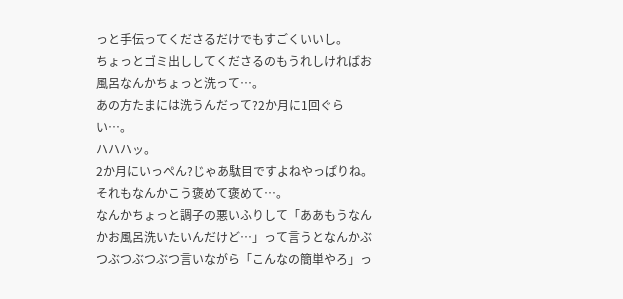っと手伝ってくださるだけでもすごくいいし。
ちょっとゴミ出ししてくださるのもうれしければお風呂なんかちょっと洗って…。
あの方たまには洗うんだって?2か月に1回ぐらい…。
ハハハッ。
2か月にいっぺん?じゃあ駄目ですよねやっぱりね。
それもなんかこう褒めて褒めて…。
なんかちょっと調子の悪いふりして「ああもうなんかお風呂洗いたいんだけど…」って言うとなんかぶつぶつぶつぶつ言いながら「こんなの簡単やろ」っ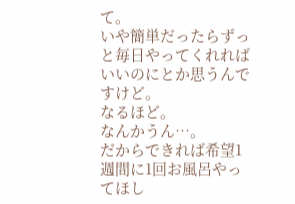て。
いや簡単だったらずっと毎日やってくれればいいのにとか思うんですけど。
なるほど。
なんかうん…。
だからできれば希望1週間に1回お風呂やってほし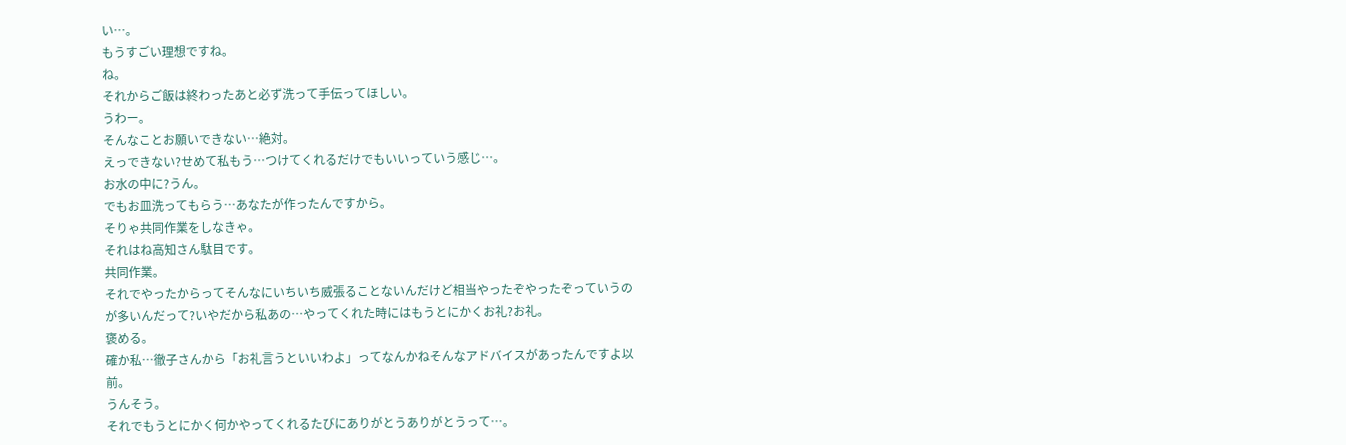い…。
もうすごい理想ですね。
ね。
それからご飯は終わったあと必ず洗って手伝ってほしい。
うわー。
そんなことお願いできない…絶対。
えっできない?せめて私もう…つけてくれるだけでもいいっていう感じ…。
お水の中に?うん。
でもお皿洗ってもらう…あなたが作ったんですから。
そりゃ共同作業をしなきゃ。
それはね高知さん駄目です。
共同作業。
それでやったからってそんなにいちいち威張ることないんだけど相当やったぞやったぞっていうのが多いんだって?いやだから私あの…やってくれた時にはもうとにかくお礼?お礼。
褒める。
確か私…徹子さんから「お礼言うといいわよ」ってなんかねそんなアドバイスがあったんですよ以前。
うんそう。
それでもうとにかく何かやってくれるたびにありがとうありがとうって…。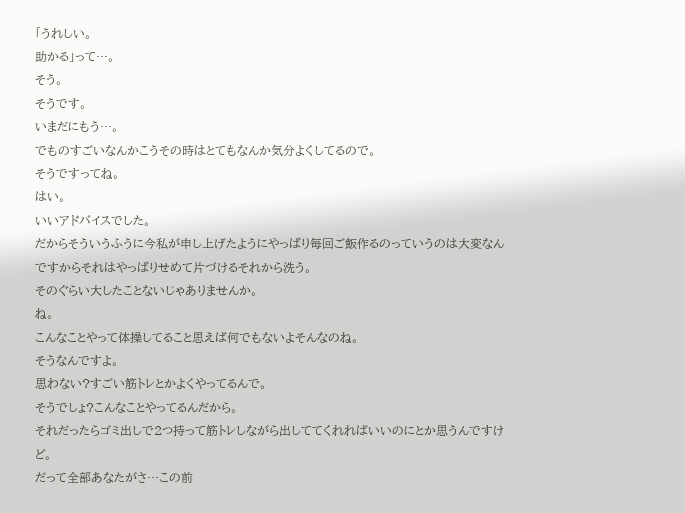「うれしい。
助かる」って…。
そう。
そうです。
いまだにもう…。
でものすごいなんかこうその時はとてもなんか気分よくしてるので。
そうですってね。
はい。
いいアドバイスでした。
だからそういうふうに今私が申し上げたようにやっぱり毎回ご飯作るのっていうのは大変なんですからそれはやっぱりせめて片づけるそれから洗う。
そのぐらい大したことないじゃありませんか。
ね。
こんなことやって体操してること思えば何でもないよそんなのね。
そうなんですよ。
思わない?すごい筋トレとかよくやってるんで。
そうでしょ?こんなことやってるんだから。
それだったらゴミ出しで2つ持って筋トレしながら出しててくれればいいのにとか思うんですけど。
だって全部あなたがさ…この前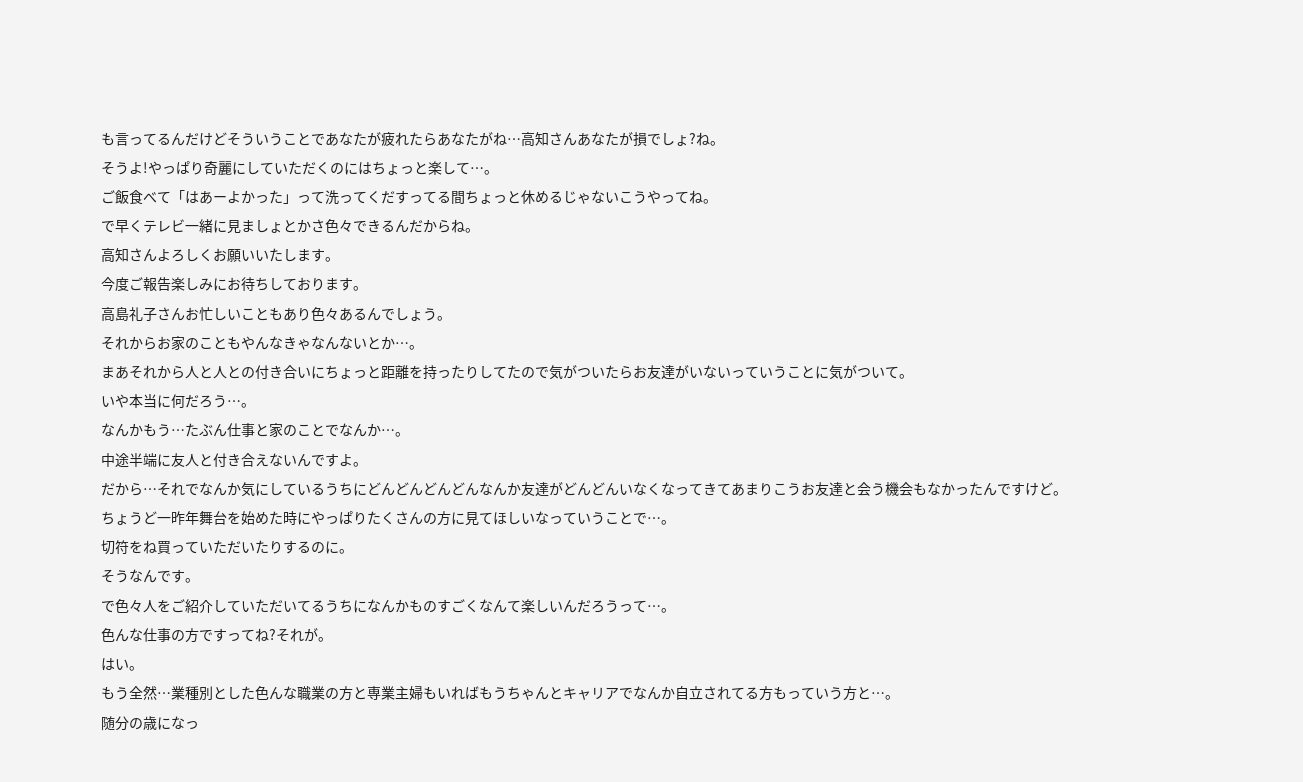も言ってるんだけどそういうことであなたが疲れたらあなたがね…高知さんあなたが損でしょ?ね。
そうよ!やっぱり奇麗にしていただくのにはちょっと楽して…。
ご飯食べて「はあーよかった」って洗ってくだすってる間ちょっと休めるじゃないこうやってね。
で早くテレビ一緒に見ましょとかさ色々できるんだからね。
高知さんよろしくお願いいたします。
今度ご報告楽しみにお待ちしております。
高島礼子さんお忙しいこともあり色々あるんでしょう。
それからお家のこともやんなきゃなんないとか…。
まあそれから人と人との付き合いにちょっと距離を持ったりしてたので気がついたらお友達がいないっていうことに気がついて。
いや本当に何だろう…。
なんかもう…たぶん仕事と家のことでなんか…。
中途半端に友人と付き合えないんですよ。
だから…それでなんか気にしているうちにどんどんどんどんなんか友達がどんどんいなくなってきてあまりこうお友達と会う機会もなかったんですけど。
ちょうど一昨年舞台を始めた時にやっぱりたくさんの方に見てほしいなっていうことで…。
切符をね買っていただいたりするのに。
そうなんです。
で色々人をご紹介していただいてるうちになんかものすごくなんて楽しいんだろうって…。
色んな仕事の方ですってね?それが。
はい。
もう全然…業種別とした色んな職業の方と専業主婦もいればもうちゃんとキャリアでなんか自立されてる方もっていう方と…。
随分の歳になっ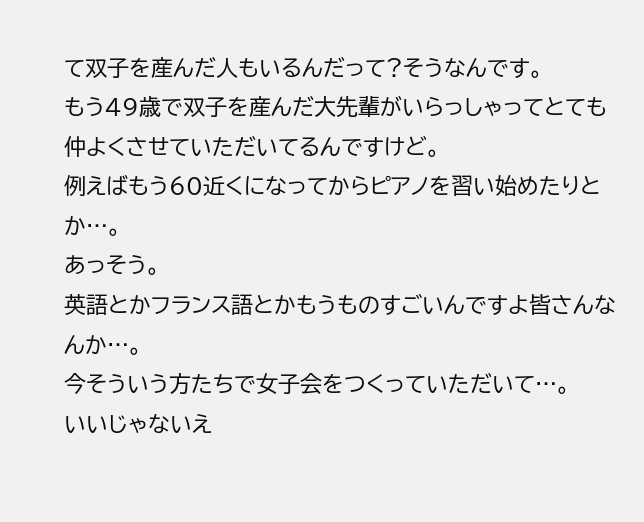て双子を産んだ人もいるんだって?そうなんです。
もう49歳で双子を産んだ大先輩がいらっしゃってとても仲よくさせていただいてるんですけど。
例えばもう60近くになってからピアノを習い始めたりとか…。
あっそう。
英語とかフランス語とかもうものすごいんですよ皆さんなんか…。
今そういう方たちで女子会をつくっていただいて…。
いいじゃないえ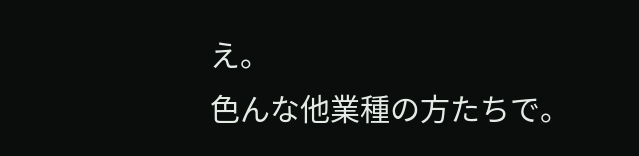え。
色んな他業種の方たちで。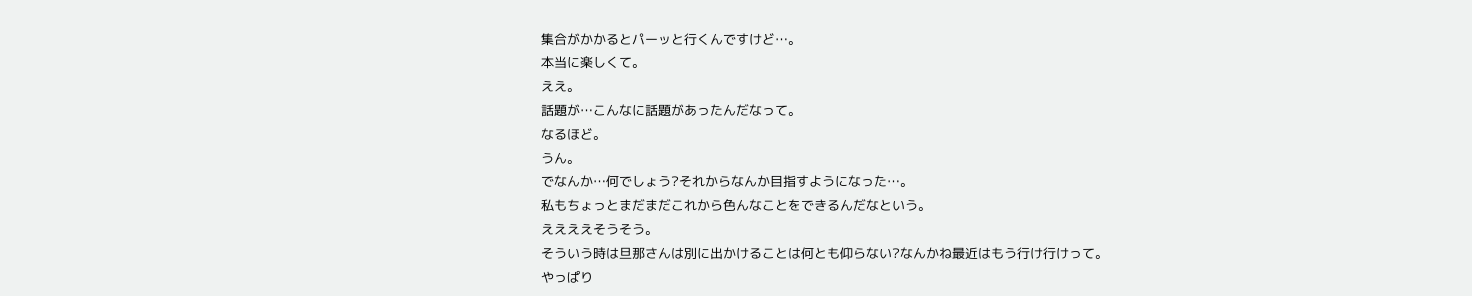集合がかかるとパーッと行くんですけど…。
本当に楽しくて。
ええ。
話題が…こんなに話題があったんだなって。
なるほど。
うん。
でなんか…何でしょう?それからなんか目指すようになった…。
私もちょっとまだまだこれから色んなことをできるんだなという。
ええええそうそう。
そういう時は旦那さんは別に出かけることは何とも仰らない?なんかね最近はもう行け行けって。
やっぱり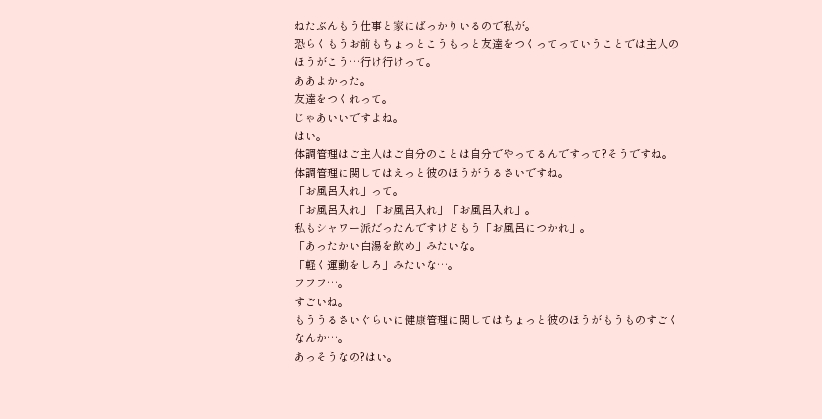ねたぶんもう仕事と家にばっかりいるので私が。
恐らくもうお前もちょっとこうもっと友達をつくってっていうことでは主人のほうがこう…行け行けって。
ああよかった。
友達をつくれって。
じゃあいいですよね。
はい。
体調管理はご主人はご自分のことは自分でやってるんですって?そうですね。
体調管理に関してはえっと彼のほうがうるさいですね。
「お風呂入れ」って。
「お風呂入れ」「お風呂入れ」「お風呂入れ」。
私もシャワー派だったんですけどもう「お風呂につかれ」。
「あったかい白湯を飲め」みたいな。
「軽く運動をしろ」みたいな…。
フフフ…。
すごいね。
もううるさいぐらいに健康管理に関してはちょっと彼のほうがもうものすごくなんか…。
あっそうなの?はい。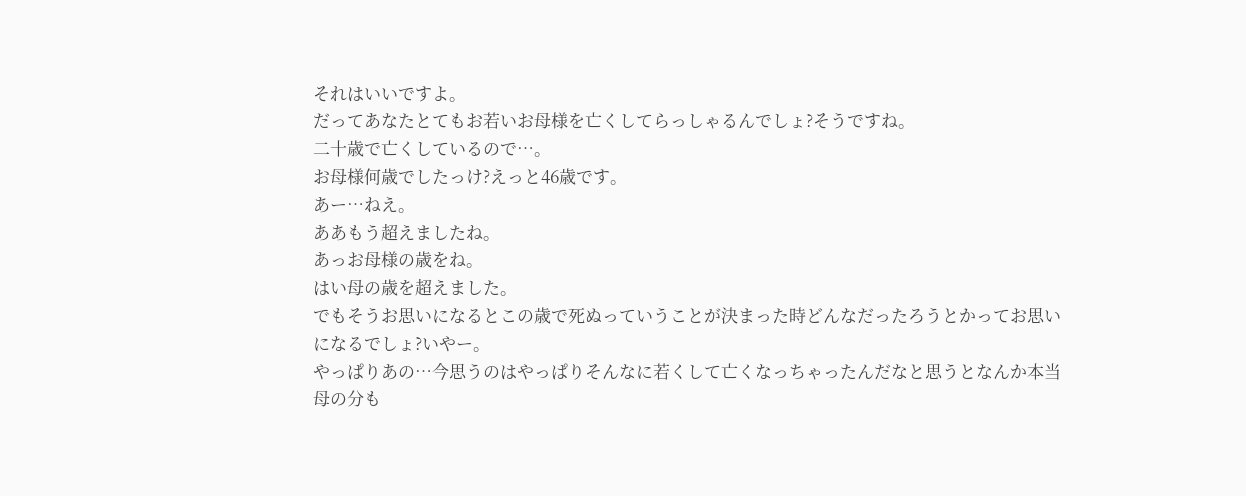それはいいですよ。
だってあなたとてもお若いお母様を亡くしてらっしゃるんでしょ?そうですね。
二十歳で亡くしているので…。
お母様何歳でしたっけ?えっと46歳です。
あー…ねえ。
ああもう超えましたね。
あっお母様の歳をね。
はい母の歳を超えました。
でもそうお思いになるとこの歳で死ぬっていうことが決まった時どんなだったろうとかってお思いになるでしょ?いやー。
やっぱりあの…今思うのはやっぱりそんなに若くして亡くなっちゃったんだなと思うとなんか本当母の分も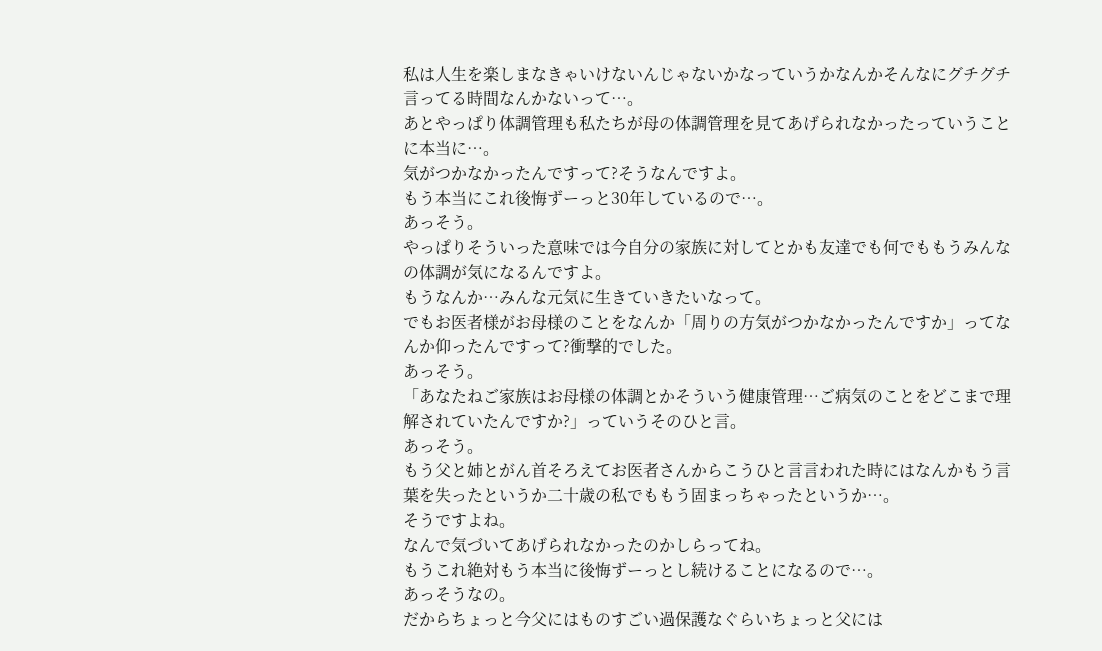私は人生を楽しまなきゃいけないんじゃないかなっていうかなんかそんなにグチグチ言ってる時間なんかないって…。
あとやっぱり体調管理も私たちが母の体調管理を見てあげられなかったっていうことに本当に…。
気がつかなかったんですって?そうなんですよ。
もう本当にこれ後悔ずーっと30年しているので…。
あっそう。
やっぱりそういった意味では今自分の家族に対してとかも友達でも何でももうみんなの体調が気になるんですよ。
もうなんか…みんな元気に生きていきたいなって。
でもお医者様がお母様のことをなんか「周りの方気がつかなかったんですか」ってなんか仰ったんですって?衝撃的でした。
あっそう。
「あなたねご家族はお母様の体調とかそういう健康管理…ご病気のことをどこまで理解されていたんですか?」っていうそのひと言。
あっそう。
もう父と姉とがん首そろえてお医者さんからこうひと言言われた時にはなんかもう言葉を失ったというか二十歳の私でももう固まっちゃったというか…。
そうですよね。
なんで気づいてあげられなかったのかしらってね。
もうこれ絶対もう本当に後悔ずーっとし続けることになるので…。
あっそうなの。
だからちょっと今父にはものすごい過保護なぐらいちょっと父には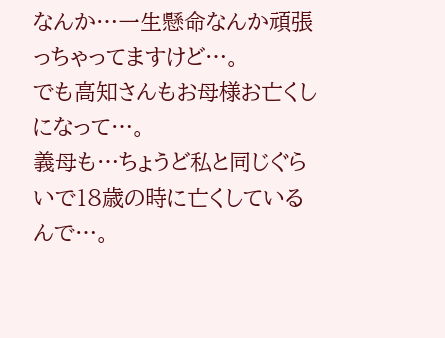なんか…一生懸命なんか頑張っちゃってますけど…。
でも高知さんもお母様お亡くしになって…。
義母も…ちょうど私と同じぐらいで18歳の時に亡くしているんで…。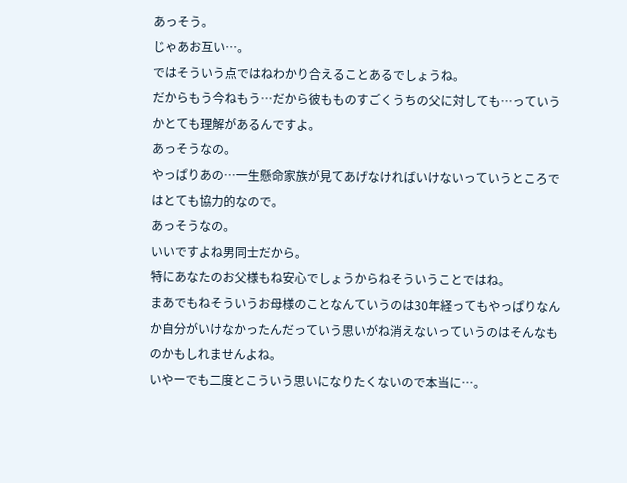あっそう。
じゃあお互い…。
ではそういう点ではねわかり合えることあるでしょうね。
だからもう今ねもう…だから彼もものすごくうちの父に対しても…っていうかとても理解があるんですよ。
あっそうなの。
やっぱりあの…一生懸命家族が見てあげなければいけないっていうところではとても協力的なので。
あっそうなの。
いいですよね男同士だから。
特にあなたのお父様もね安心でしょうからねそういうことではね。
まあでもねそういうお母様のことなんていうのは30年経ってもやっぱりなんか自分がいけなかったんだっていう思いがね消えないっていうのはそんなものかもしれませんよね。
いやーでも二度とこういう思いになりたくないので本当に…。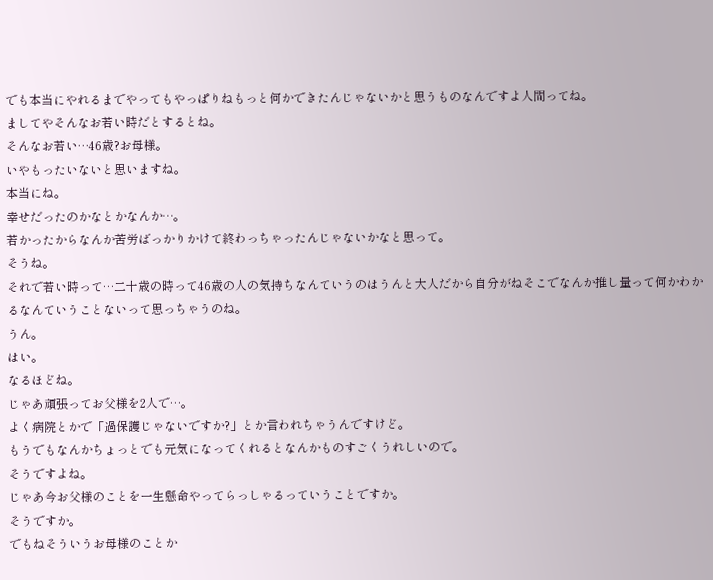でも本当にやれるまでやってもやっぱりねもっと何かできたんじゃないかと思うものなんですよ人間ってね。
ましてやそんなお若い時だとするとね。
そんなお若い…46歳?お母様。
いやもったいないと思いますね。
本当にね。
幸せだったのかなとかなんか…。
若かったからなんか苦労ばっかりかけて終わっちゃったんじゃないかなと思って。
そうね。
それで若い時って…二十歳の時って46歳の人の気持ちなんていうのはうんと大人だから自分がねそこでなんか推し量って何かわかるなんていうことないって思っちゃうのね。
うん。
はい。
なるほどね。
じゃあ頑張ってお父様を2人で…。
よく病院とかで「過保護じゃないですか?」とか言われちゃうんですけど。
もうでもなんかちょっとでも元気になってくれるとなんかものすごくうれしいので。
そうですよね。
じゃあ今お父様のことを一生懸命やってらっしゃるっていうことですか。
そうですか。
でもねそういうお母様のことか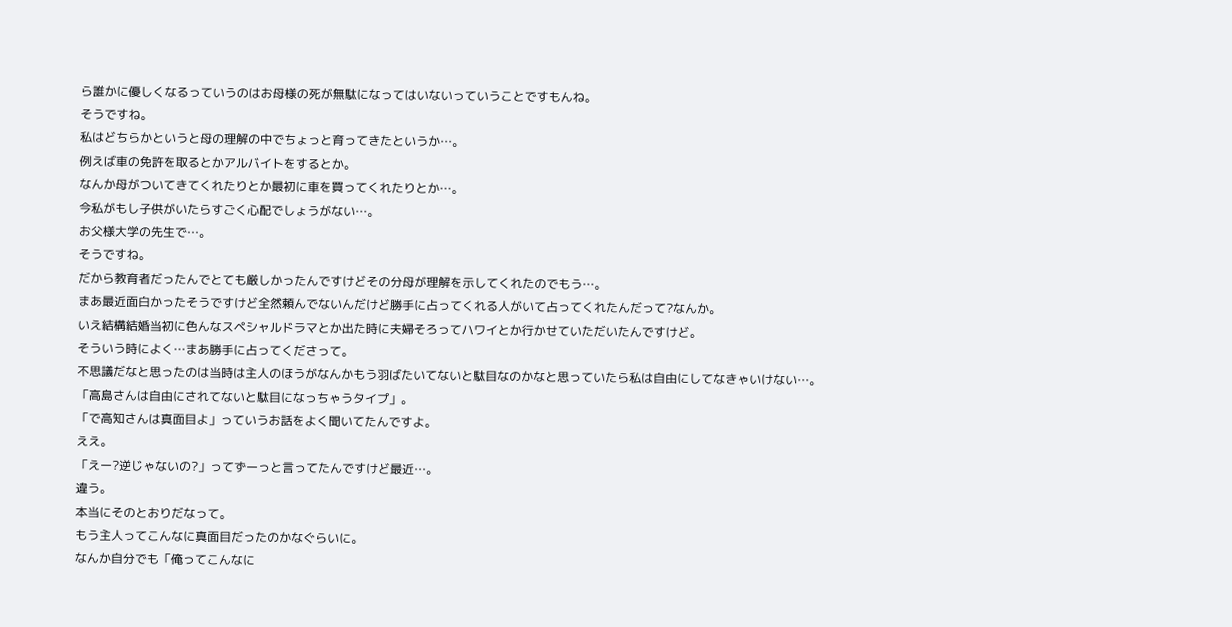ら誰かに優しくなるっていうのはお母様の死が無駄になってはいないっていうことですもんね。
そうですね。
私はどちらかというと母の理解の中でちょっと育ってきたというか…。
例えば車の免許を取るとかアルバイトをするとか。
なんか母がついてきてくれたりとか最初に車を買ってくれたりとか…。
今私がもし子供がいたらすごく心配でしょうがない…。
お父様大学の先生で…。
そうですね。
だから教育者だったんでとても厳しかったんですけどその分母が理解を示してくれたのでもう…。
まあ最近面白かったそうですけど全然頼んでないんだけど勝手に占ってくれる人がいて占ってくれたんだって?なんか。
いえ結構結婚当初に色んなスペシャルドラマとか出た時に夫婦そろってハワイとか行かせていただいたんですけど。
そういう時によく…まあ勝手に占ってくださって。
不思議だなと思ったのは当時は主人のほうがなんかもう羽ばたいてないと駄目なのかなと思っていたら私は自由にしてなきゃいけない…。
「高島さんは自由にされてないと駄目になっちゃうタイプ」。
「で高知さんは真面目よ」っていうお話をよく聞いてたんですよ。
ええ。
「えー?逆じゃないの?」ってずーっと言ってたんですけど最近…。
違う。
本当にそのとおりだなって。
もう主人ってこんなに真面目だったのかなぐらいに。
なんか自分でも「俺ってこんなに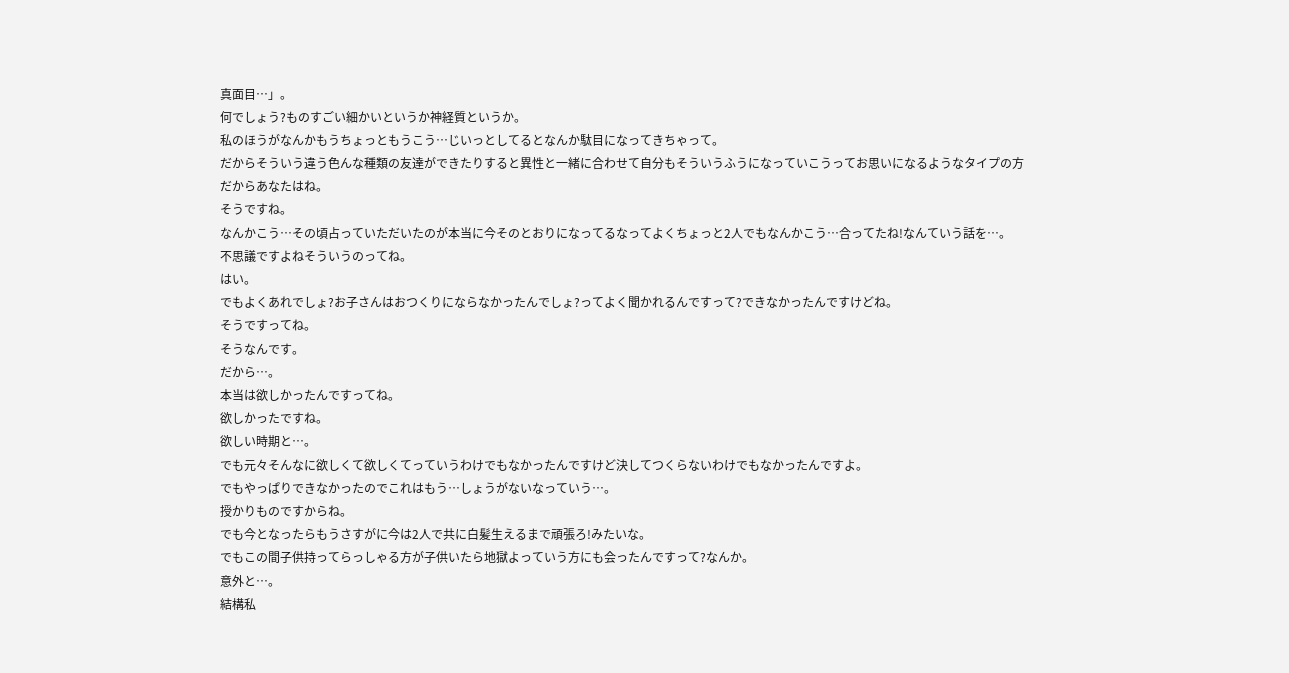真面目…」。
何でしょう?ものすごい細かいというか神経質というか。
私のほうがなんかもうちょっともうこう…じいっとしてるとなんか駄目になってきちゃって。
だからそういう違う色んな種類の友達ができたりすると異性と一緒に合わせて自分もそういうふうになっていこうってお思いになるようなタイプの方だからあなたはね。
そうですね。
なんかこう…その頃占っていただいたのが本当に今そのとおりになってるなってよくちょっと2人でもなんかこう…合ってたね!なんていう話を…。
不思議ですよねそういうのってね。
はい。
でもよくあれでしょ?お子さんはおつくりにならなかったんでしょ?ってよく聞かれるんですって?できなかったんですけどね。
そうですってね。
そうなんです。
だから…。
本当は欲しかったんですってね。
欲しかったですね。
欲しい時期と…。
でも元々そんなに欲しくて欲しくてっていうわけでもなかったんですけど決してつくらないわけでもなかったんですよ。
でもやっぱりできなかったのでこれはもう…しょうがないなっていう…。
授かりものですからね。
でも今となったらもうさすがに今は2人で共に白髪生えるまで頑張ろ!みたいな。
でもこの間子供持ってらっしゃる方が子供いたら地獄よっていう方にも会ったんですって?なんか。
意外と…。
結構私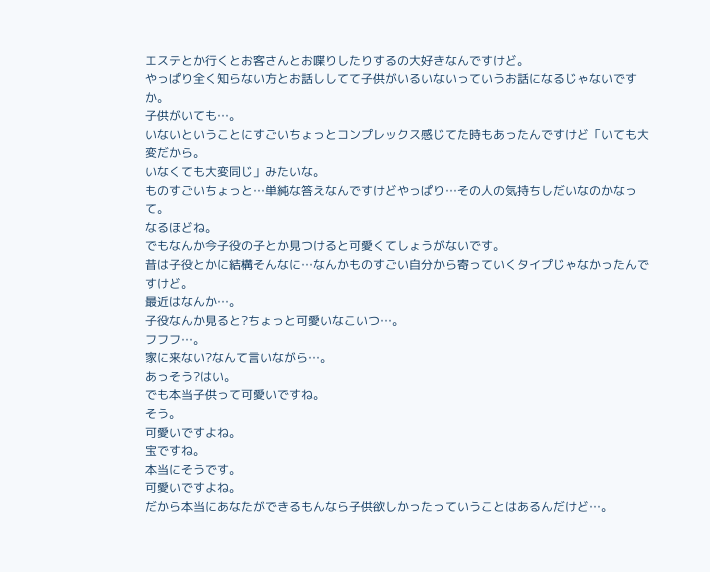エステとか行くとお客さんとお喋りしたりするの大好きなんですけど。
やっぱり全く知らない方とお話ししてて子供がいるいないっていうお話になるじゃないですか。
子供がいても…。
いないということにすごいちょっとコンプレックス感じてた時もあったんですけど「いても大変だから。
いなくても大変同じ」みたいな。
ものすごいちょっと…単純な答えなんですけどやっぱり…その人の気持ちしだいなのかなって。
なるほどね。
でもなんか今子役の子とか見つけると可愛くてしょうがないです。
昔は子役とかに結構そんなに…なんかものすごい自分から寄っていくタイプじゃなかったんですけど。
最近はなんか…。
子役なんか見ると?ちょっと可愛いなこいつ…。
フフフ…。
家に来ない?なんて言いながら…。
あっそう?はい。
でも本当子供って可愛いですね。
そう。
可愛いですよね。
宝ですね。
本当にそうです。
可愛いですよね。
だから本当にあなたができるもんなら子供欲しかったっていうことはあるんだけど…。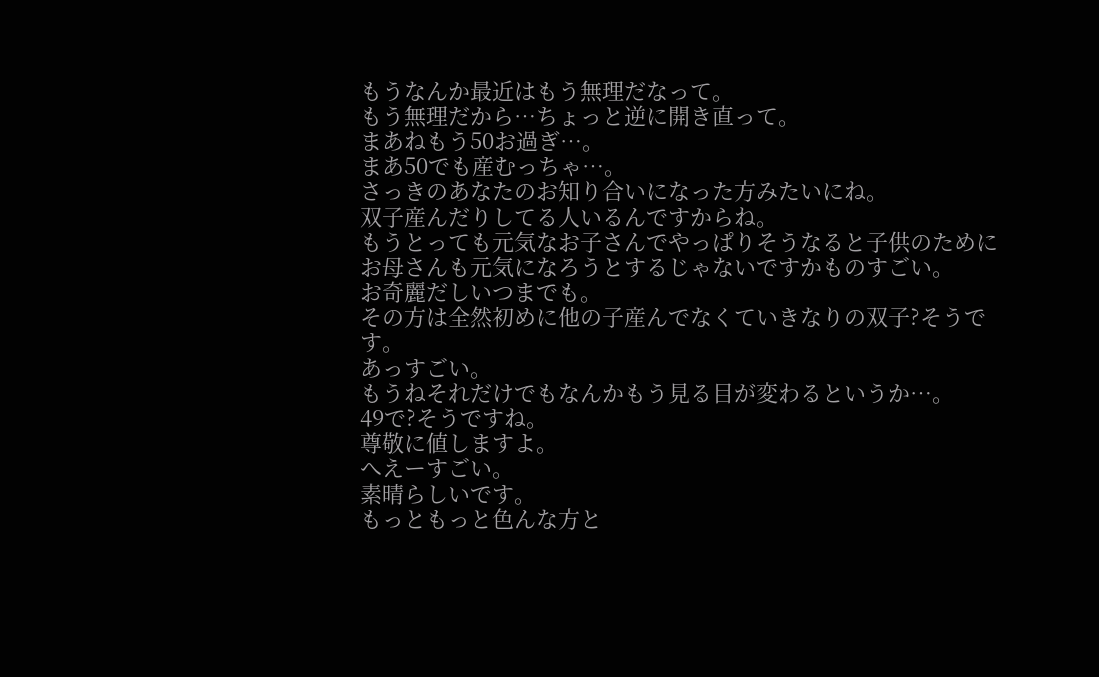もうなんか最近はもう無理だなって。
もう無理だから…ちょっと逆に開き直って。
まあねもう50お過ぎ…。
まあ50でも産むっちゃ…。
さっきのあなたのお知り合いになった方みたいにね。
双子産んだりしてる人いるんですからね。
もうとっても元気なお子さんでやっぱりそうなると子供のためにお母さんも元気になろうとするじゃないですかものすごい。
お奇麗だしいつまでも。
その方は全然初めに他の子産んでなくていきなりの双子?そうです。
あっすごい。
もうねそれだけでもなんかもう見る目が変わるというか…。
49で?そうですね。
尊敬に値しますよ。
へえーすごい。
素晴らしいです。
もっともっと色んな方と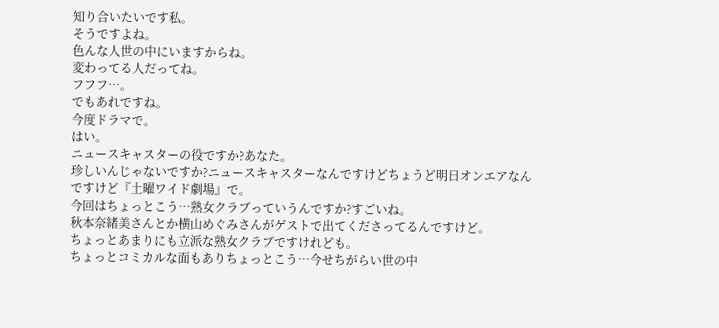知り合いたいです私。
そうですよね。
色んな人世の中にいますからね。
変わってる人だってね。
フフフ…。
でもあれですね。
今度ドラマで。
はい。
ニュースキャスターの役ですか?あなた。
珍しいんじゃないですか?ニュースキャスターなんですけどちょうど明日オンエアなんですけど『土曜ワイド劇場』で。
今回はちょっとこう…熟女クラブっていうんですか?すごいね。
秋本奈緒美さんとか横山めぐみさんがゲストで出てくださってるんですけど。
ちょっとあまりにも立派な熟女クラブですけれども。
ちょっとコミカルな面もありちょっとこう…今せちがらい世の中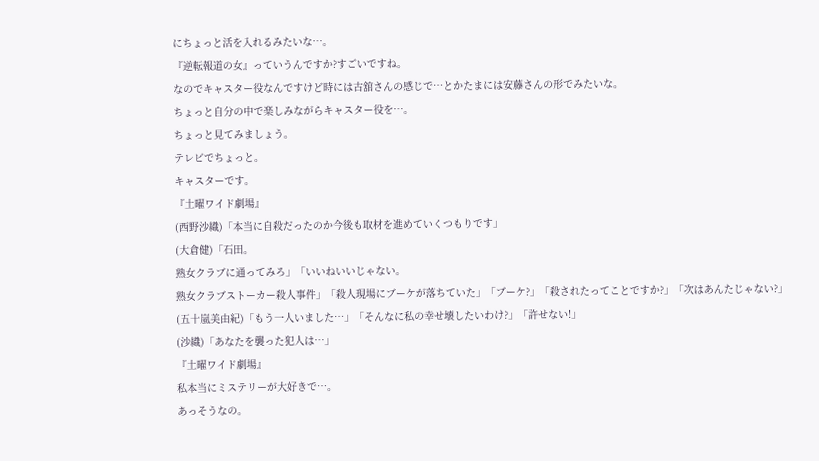にちょっと活を入れるみたいな…。
『逆転報道の女』っていうんですか?すごいですね。
なのでキャスター役なんですけど時には古舘さんの感じで…とかたまには安藤さんの形でみたいな。
ちょっと自分の中で楽しみながらキャスター役を…。
ちょっと見てみましょう。
テレビでちょっと。
キャスターです。
『土曜ワイド劇場』
(西野沙織)「本当に自殺だったのか今後も取材を進めていくつもりです」
(大倉健)「石田。
熟女クラブに通ってみろ」「いいねいいじゃない。
熟女クラブストーカー殺人事件」「殺人現場にブーケが落ちていた」「ブーケ?」「殺されたってことですか?」「次はあんたじゃない?」
(五十嵐美由紀)「もう一人いました…」「そんなに私の幸せ壊したいわけ?」「許せない!」
(沙織)「あなたを襲った犯人は…」
『土曜ワイド劇場』
私本当にミステリーが大好きで…。
あっそうなの。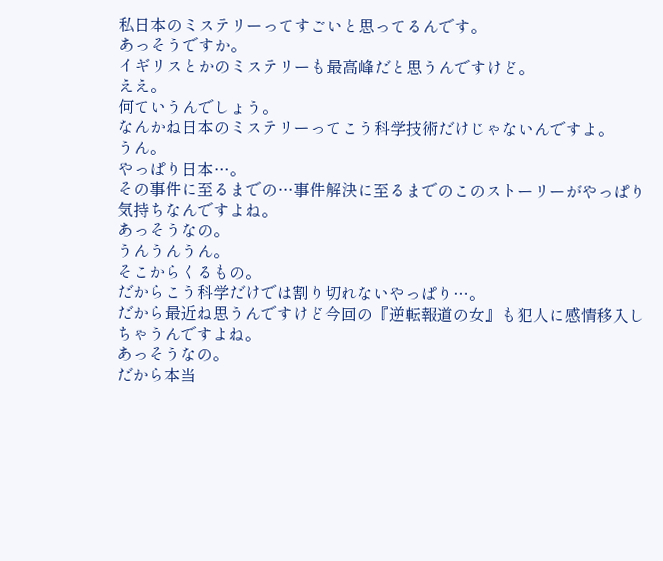私日本のミステリーってすごいと思ってるんです。
あっそうですか。
イギリスとかのミステリーも最高峰だと思うんですけど。
ええ。
何ていうんでしょう。
なんかね日本のミステリーってこう科学技術だけじゃないんですよ。
うん。
やっぱり日本…。
その事件に至るまでの…事件解決に至るまでのこのストーリーがやっぱり気持ちなんですよね。
あっそうなの。
うんうんうん。
そこからくるもの。
だからこう科学だけでは割り切れないやっぱり…。
だから最近ね思うんですけど今回の『逆転報道の女』も犯人に感情移入しちゃうんですよね。
あっそうなの。
だから本当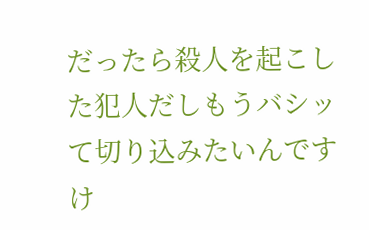だったら殺人を起こした犯人だしもうバシッて切り込みたいんですけ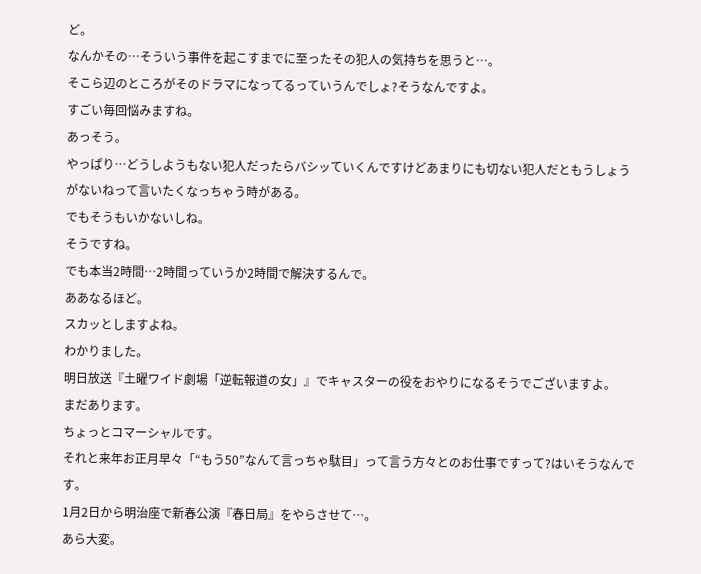ど。
なんかその…そういう事件を起こすまでに至ったその犯人の気持ちを思うと…。
そこら辺のところがそのドラマになってるっていうんでしょ?そうなんですよ。
すごい毎回悩みますね。
あっそう。
やっぱり…どうしようもない犯人だったらバシッていくんですけどあまりにも切ない犯人だともうしょうがないねって言いたくなっちゃう時がある。
でもそうもいかないしね。
そうですね。
でも本当2時間…2時間っていうか2時間で解決するんで。
ああなるほど。
スカッとしますよね。
わかりました。
明日放送『土曜ワイド劇場「逆転報道の女」』でキャスターの役をおやりになるそうでございますよ。
まだあります。
ちょっとコマーシャルです。
それと来年お正月早々「“もう50”なんて言っちゃ駄目」って言う方々とのお仕事ですって?はいそうなんです。
1月2日から明治座で新春公演『春日局』をやらさせて…。
あら大変。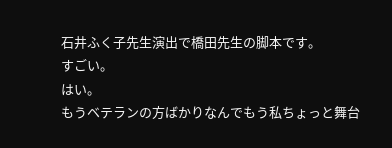石井ふく子先生演出で橋田先生の脚本です。
すごい。
はい。
もうベテランの方ばかりなんでもう私ちょっと舞台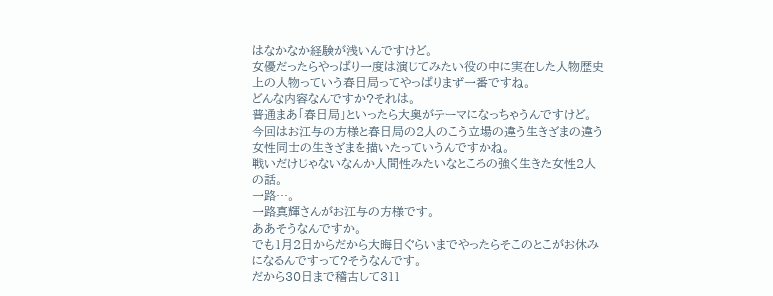はなかなか経験が浅いんですけど。
女優だったらやっぱり一度は演じてみたい役の中に実在した人物歴史上の人物っていう春日局ってやっぱりまず一番ですね。
どんな内容なんですか?それは。
普通まあ「春日局」といったら大奥がテーマになっちゃうんですけど。
今回はお江与の方様と春日局の2人のこう立場の違う生きざまの違う女性同士の生きざまを描いたっていうんですかね。
戦いだけじゃないなんか人間性みたいなところの強く生きた女性2人の話。
一路…。
一路真輝さんがお江与の方様です。
ああそうなんですか。
でも1月2日からだから大晦日ぐらいまでやったらそこのとこがお休みになるんですって?そうなんです。
だから30日まで稽古して311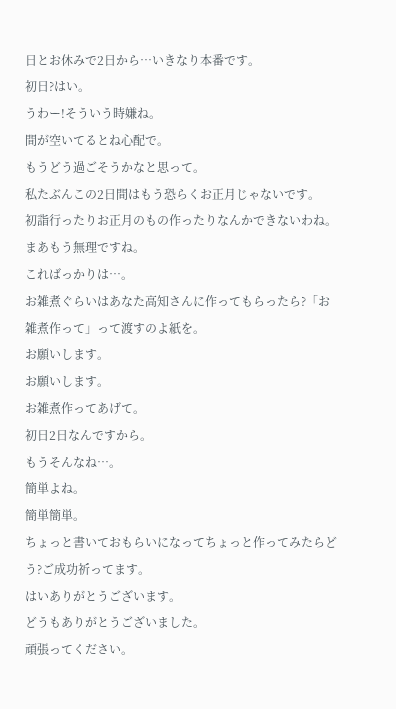日とお休みで2日から…いきなり本番です。
初日?はい。
うわー!そういう時嫌ね。
間が空いてるとね心配で。
もうどう過ごそうかなと思って。
私たぶんこの2日間はもう恐らくお正月じゃないです。
初詣行ったりお正月のもの作ったりなんかできないわね。
まあもう無理ですね。
こればっかりは…。
お雑煮ぐらいはあなた高知さんに作ってもらったら?「お雑煮作って」って渡すのよ紙を。
お願いします。
お願いします。
お雑煮作ってあげて。
初日2日なんですから。
もうそんなね…。
簡単よね。
簡単簡単。
ちょっと書いておもらいになってちょっと作ってみたらどう?ご成功祈ってます。
はいありがとうございます。
どうもありがとうございました。
頑張ってください。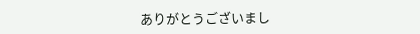ありがとうございまし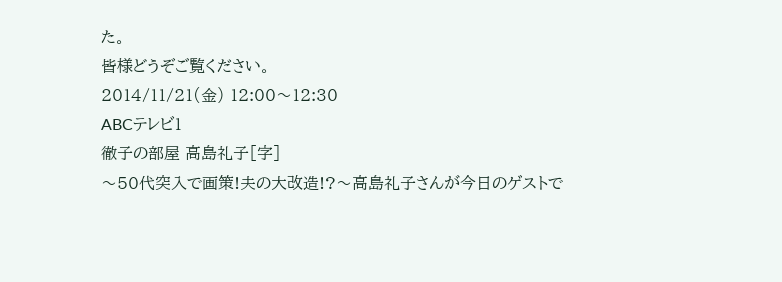た。
皆様どうぞご覧ください。
2014/11/21(金) 12:00〜12:30
ABCテレビ1
徹子の部屋 高島礼子[字]
〜50代突入で画策!夫の大改造!?〜高島礼子さんが今日のゲストで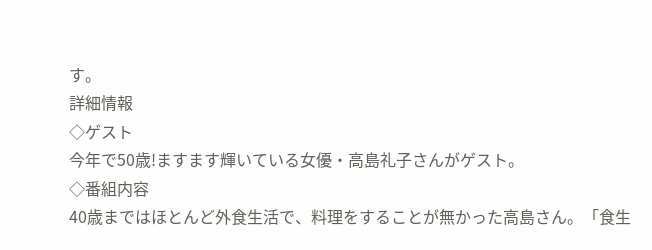す。
詳細情報
◇ゲスト
今年で50歳!ますます輝いている女優・高島礼子さんがゲスト。
◇番組内容
40歳まではほとんど外食生活で、料理をすることが無かった高島さん。「食生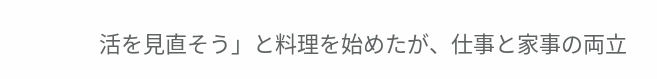活を見直そう」と料理を始めたが、仕事と家事の両立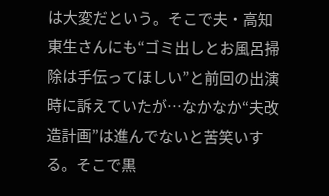は大変だという。そこで夫・高知東生さんにも“ゴミ出しとお風呂掃除は手伝ってほしい”と前回の出演時に訴えていたが…なかなか“夫改造計画”は進んでないと苦笑いする。そこで黒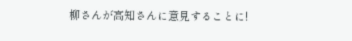柳さんが高知さんに意見することに!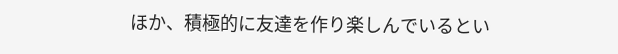ほか、積極的に友達を作り楽しんでいるとい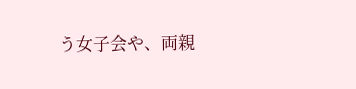う女子会や、両親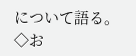について語る。
◇お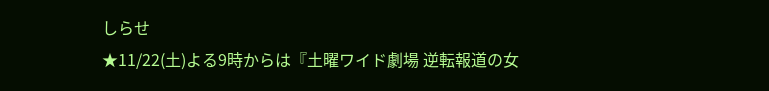しらせ
★11/22(土)よる9時からは『土曜ワイド劇場 逆転報道の女